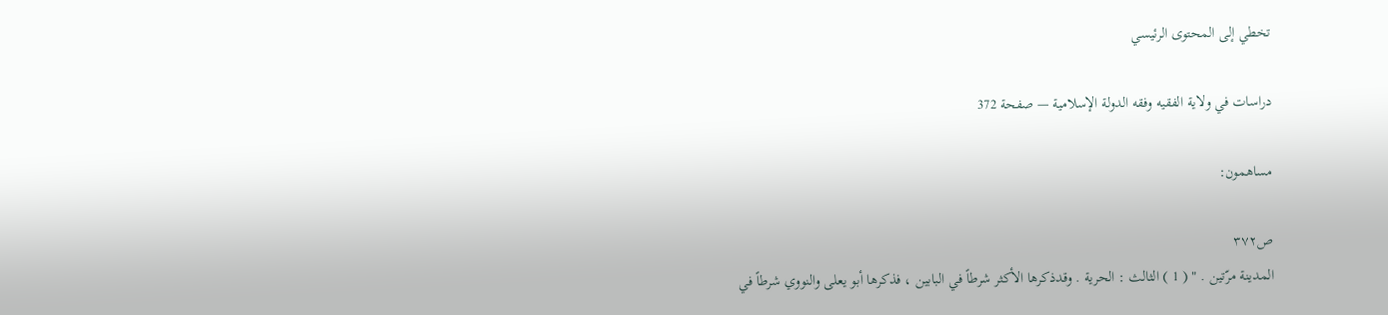تخطي إلى المحتوى الرئيسي

دراسات في ولاية الفقيه وفقه الدولة الإسلامية — صفحة 372

مساهمون:

ص٣٧٢
المدينة مرّتين . " ( 1 ) الثالث : الحرية . وقدذكرها الأكثر شرطاً في البابين ، فذكرها أبو يعلى والنووي شرطاً في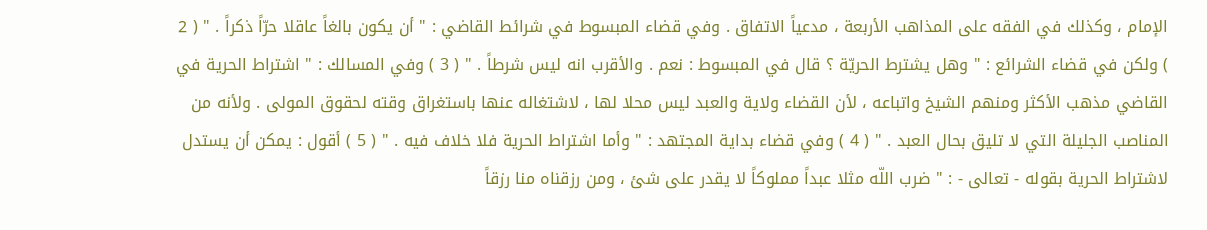الإمام ، وكذلك في الفقه على المذاهب الأربعة ، مدعياً الاتفاق . وفي قضاء المبسوط في شرائط القاضي : " أن يكون بالغاً عاقلا حرّاً ذكراً . " ( 2 ) ولكن في قضاء الشرائع : " وهل يشترط الحريّة ؟ قال في المبسوط : نعم . والأقرب انه ليس شرطاً . " ( 3 ) وفي المسالك : " اشتراط الحرية في القاضي مذهب الأكثر ومنهم الشيخ واتباعه ، لأن القضاء ولاية والعبد ليس محلا لها ، لاشتغاله عنها باستغراق وقته لحقوق المولى . ولأنه من المناصب الجليلة التي لا تليق بحال العبد . " ( 4 ) وفي قضاء بداية المجتهد : " وأما اشتراط الحرية فلا خلاف فيه . " ( 5 ) أقول : يمكن أن يستدل لاشتراط الحرية بقوله - تعالى - : " ضرب اللّه مثلا عبداً مملوكاً لا يقدر على شئ ، ومن رزقناه منا رزقاً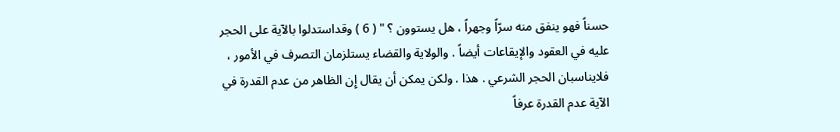حسناً فهو ينفق منه سرّاً وجهراً ، هل يستوون ؟ " ( 6 ) وقداستدلوا بالآية على الحجر عليه في العقود والإيقاعات أيضاً . والولاية والقضاء يستلزمان التصرف في الأمور ، فلايناسبان الحجر الشرعي . هذا . ولكن يمكن أن يقال إِن الظاهر من عدم القدرة في الآية عدم القدرة عرفاً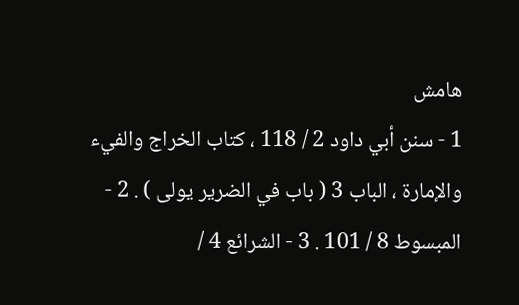هامش
1 - سنن أبي داود 2 / 118 ، كتاب الخراج والفيء والإمارة ، الباب 3 ( باب في الضرير يولى ) . 2 - المبسوط 8 / 101 . 3 - الشرائع 4 /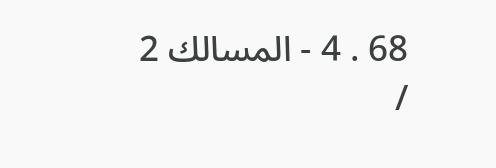68 . 4 - المسالك 2 /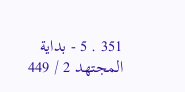351 . 5 - بداية المجتهد 2 / 449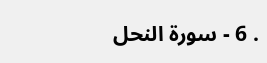. 6 - سورة النحل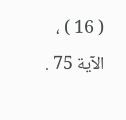( 16 ) ، الآية 75 .